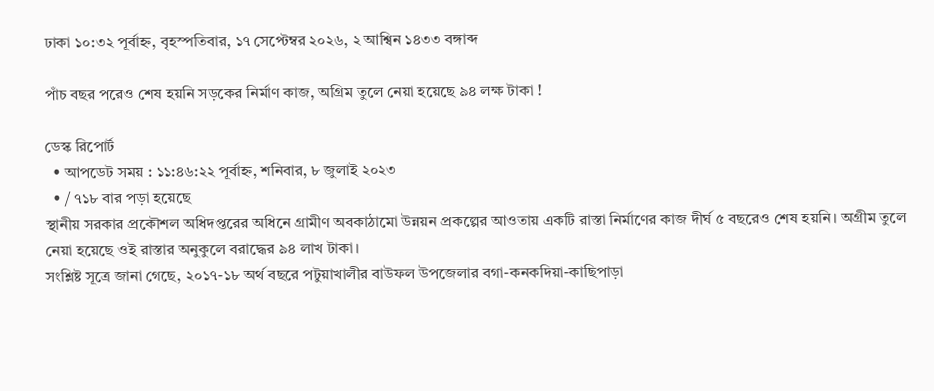ঢাকা ১০:৩২ পূর্বাহ্ন, বৃহস্পতিবার, ১৭ সেপ্টেম্বর ২০২৬, ২ আশ্বিন ১৪৩৩ বঙ্গাব্দ

পাঁচ বছর পরেও শেষ হয়নি সড়কের নির্মাণ কাজ, অগ্রিম তুলে নেয়া হয়েছে ৯৪ লক্ষ টাকা !

ডেস্ক রিপোর্ট
  • আপডেট সময় : ১১:৪৬:২২ পূর্বাহ্ন, শনিবার, ৮ জুলাই ২০২৩
  • / ৭১৮ বার পড়া হয়েছে
স্থানীয় সরকার প্রকৌশল অধিদপ্তরের অধিনে গ্রামীণ অবকাঠামো উন্নয়ন প্রকল্পের আওতায় একটি রাস্তা নির্মাণের কাজ দীর্ঘ ৫ বছরেও শেষ হয়নি। অগ্রীম তুলে নেয়া হয়েছে ওই রাস্তার অনুকুলে বরাদ্ধের ৯৪ লাখ টাকা।
সংশ্লিষ্ট সূত্রে জানা গেছে, ২০১৭-১৮ অর্থ বছরে পটুয়াখালীর বাউফল উপজেলার বগা-কনকদিয়া-কাছিপাড়া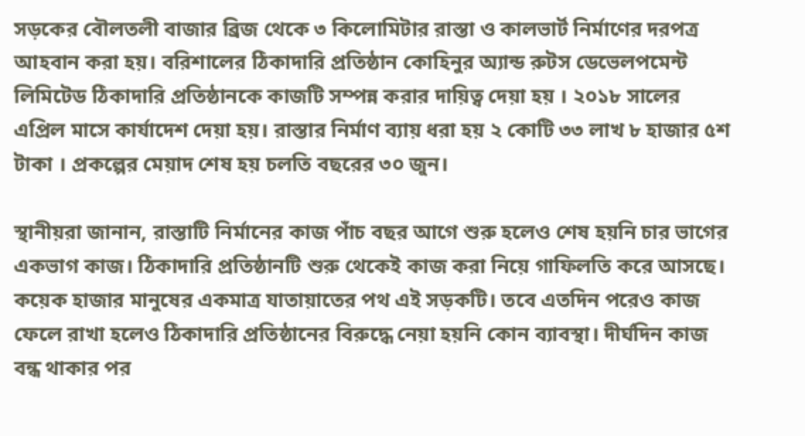সড়কের বৌলতলী বাজার ব্রিজ থেকে ৩ কিলোমিটার রাস্তা ও কালভার্ট নির্মাণের দরপত্র আহবান করা হয়। বরিশালের ঠিকাদারি প্রতিষ্ঠান কোহিনুর অ্যান্ড রুটস ডেভেলপমেন্ট লিমিটেড ঠিকাদারি প্রতিষ্ঠানকে কাজটি সম্পন্ন করার দায়িত্ব দেয়া হয় । ২০১৮ সালের এপ্রিল মাসে কার্যাদেশ দেয়া হয়। রাস্তার নির্মাণ ব্যায় ধরা হয় ২ কোটি ৩৩ লাখ ৮ হাজার ৫শ টাকা । প্রকল্পের মেয়াদ শেষ হয় চলতি বছরের ৩০ জুন।

স্থানীয়রা জানান, রাস্তাটি নির্মানের কাজ পাঁচ বছর আগে শুরু হলেও শেষ হয়নি চার ভাগের একভাগ কাজ। ঠিকাদারি প্রতিষ্ঠানটি শুরু থেকেই কাজ করা নিয়ে গাফিলতি করে আসছে। কয়েক হাজার মানুষের একমাত্র যাতায়াতের পথ এই সড়কটি। তবে এতদিন পরেও কাজ ফেলে রাখা হলেও ঠিকাদারি প্রতিষ্ঠানের বিরুদ্ধে নেয়া হয়নি কোন ব্যাবস্থা। দীর্ঘদিন কাজ বন্ধ থাকার পর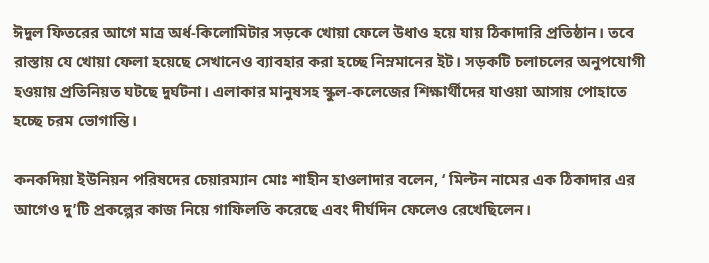ঈদুল ফিতরের আগে মাত্র অর্ধ-কিলোমিটার সড়কে খোয়া ফেলে উধাও হয়ে যায় ঠিকাদারি প্রতিষ্ঠান। তবে রাস্তায় যে খোয়া ফেলা হয়েছে সেখানেও ব্যাবহার করা হচ্ছে নিম্নমানের ইট। সড়কটি চলাচলের অনুপযোগী হওয়ায় প্রতিনিয়ত ঘটছে দুর্ঘটনা। এলাকার মানুষসহ স্কুল-কলেজের শিক্ষার্থীদের যাওয়া আসায় পোহাতে হচ্ছে চরম ভোগান্তি।

কনকদিয়া ইউনিয়ন পরিষদের চেয়ারম্যান মোঃ শাহীন হাওলাদার বলেন, ‘ মিল্টন নামের এক ঠিকাদার এর আগেও দু’টি প্রকল্পের কাজ নিয়ে গাফিলতি করেছে এবং দীর্ঘদিন ফেলেও রেখেছিলেন।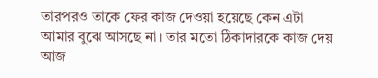তারপরও তাকে ফের কাজ দেওয়া হয়েছে কেন এটা আমার বুঝে আসছে না। তার মতো ঠিকাদারকে কাজ দেয় আজ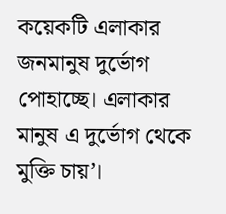কয়েকটি এলাকার জনমানুষ দুর্ভোগ পোহাচ্ছে। এলাকার মানুষ এ দুর্ভোগ থেকে মুক্তি চায়’।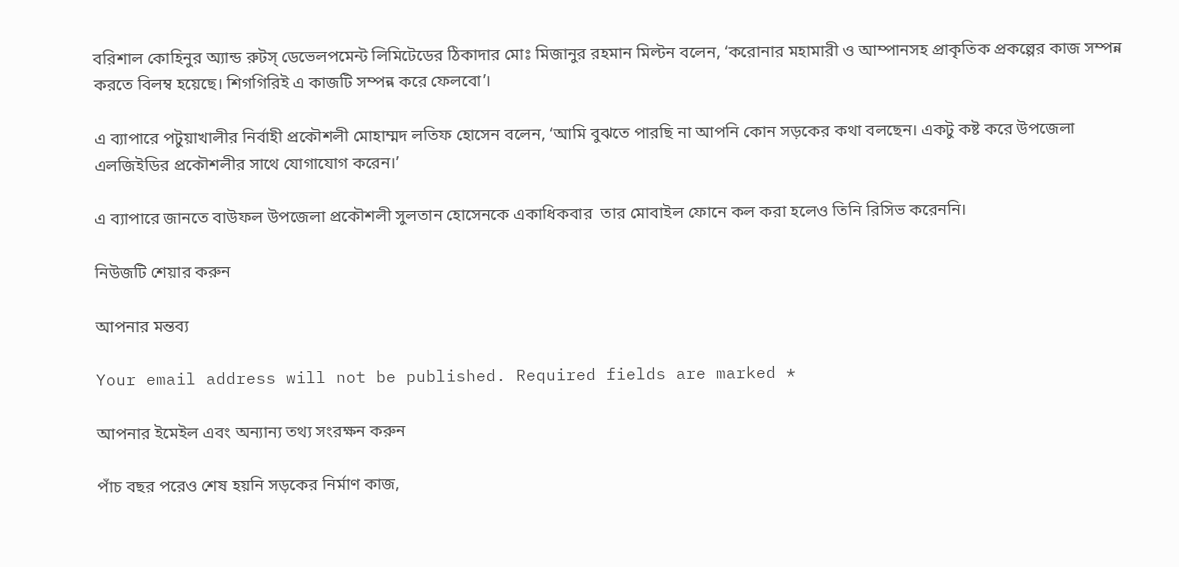বরিশাল কোহিনুর অ্যান্ড রুটস্ ডেভেলপমেন্ট লিমিটেডের ঠিকাদার মোঃ মিজানুর রহমান মিল্টন বলেন, ‘করোনার মহামারী ও আম্পানসহ প্রাকৃতিক প্রকল্পের কাজ সম্পন্ন করতে বিলম্ব হয়েছে। শিগগিরিই এ কাজটি সম্পন্ন করে ফেলবো’।

এ ব্যাপারে পটুয়াখালীর নির্বাহী প্রকৌশলী মোহাম্মদ লতিফ হোসেন বলেন, ‘আমি বুঝতে পারছি না আপনি কোন সড়কের কথা বলছেন। একটু কষ্ট করে উপজেলা এলজিইডির প্রকৌশলীর সাথে যোগাযোগ করেন।’

এ ব্যাপারে জানতে বাউফল উপজেলা প্রকৌশলী সুলতান হোসেনকে একাধিকবার  তার মোবাইল ফোনে কল করা হলেও তিনি রিসিভ করেননি।

নিউজটি শেয়ার করুন

আপনার মন্তব্য

Your email address will not be published. Required fields are marked *

আপনার ইমেইল এবং অন্যান্য তথ্য সংরক্ষন করুন

পাঁচ বছর পরেও শেষ হয়নি সড়কের নির্মাণ কাজ,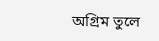অগ্রিম তুলে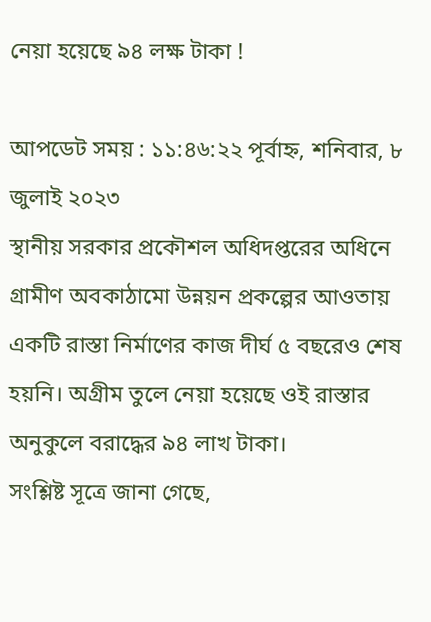নেয়া হয়েছে ৯৪ লক্ষ টাকা !

আপডেট সময় : ১১:৪৬:২২ পূর্বাহ্ন, শনিবার, ৮ জুলাই ২০২৩
স্থানীয় সরকার প্রকৌশল অধিদপ্তরের অধিনে গ্রামীণ অবকাঠামো উন্নয়ন প্রকল্পের আওতায় একটি রাস্তা নির্মাণের কাজ দীর্ঘ ৫ বছরেও শেষ হয়নি। অগ্রীম তুলে নেয়া হয়েছে ওই রাস্তার অনুকুলে বরাদ্ধের ৯৪ লাখ টাকা।
সংশ্লিষ্ট সূত্রে জানা গেছে,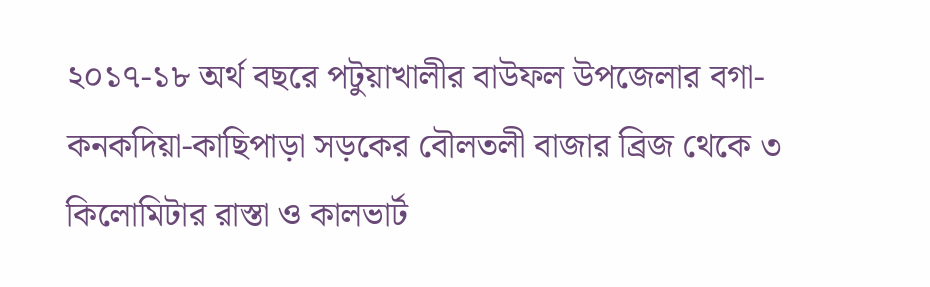২০১৭-১৮ অর্থ বছরে পটুয়াখালীর বাউফল উপজেলার বগা-কনকদিয়া-কাছিপাড়া সড়কের বৌলতলী বাজার ব্রিজ থেকে ৩ কিলোমিটার রাস্তা ও কালভার্ট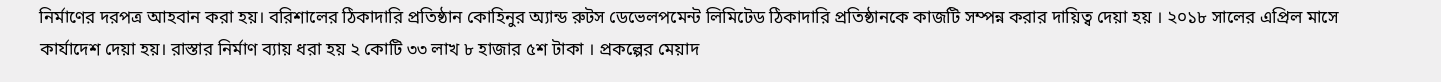নির্মাণের দরপত্র আহবান করা হয়। বরিশালের ঠিকাদারি প্রতিষ্ঠান কোহিনুর অ্যান্ড রুটস ডেভেলপমেন্ট লিমিটেড ঠিকাদারি প্রতিষ্ঠানকে কাজটি সম্পন্ন করার দায়িত্ব দেয়া হয় । ২০১৮ সালের এপ্রিল মাসে কার্যাদেশ দেয়া হয়। রাস্তার নির্মাণ ব্যায় ধরা হয় ২ কোটি ৩৩ লাখ ৮ হাজার ৫শ টাকা । প্রকল্পের মেয়াদ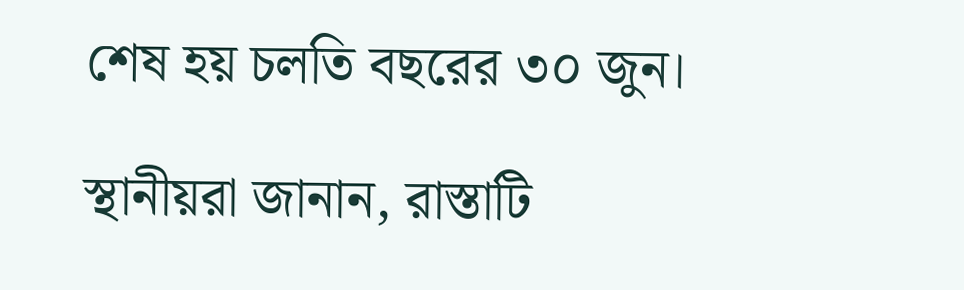শেষ হয় চলতি বছরের ৩০ জুন।

স্থানীয়রা জানান, রাস্তাটি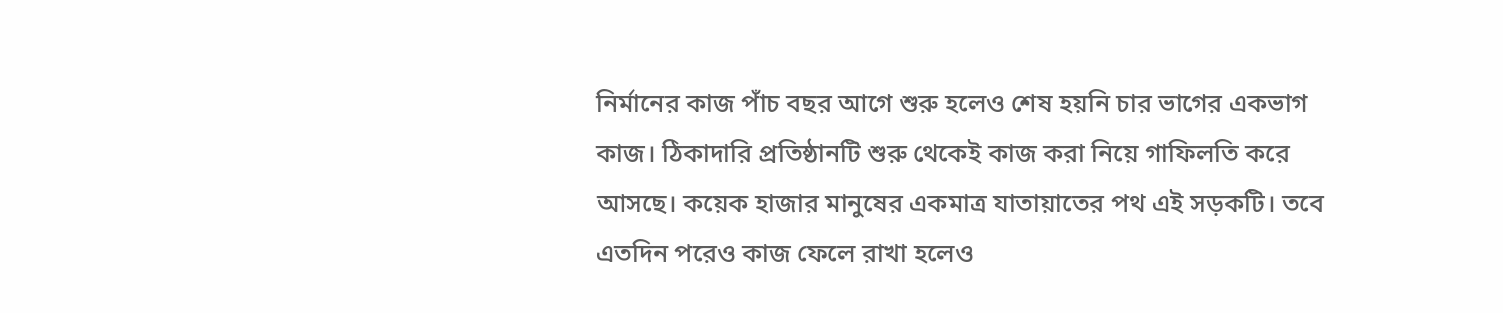নির্মানের কাজ পাঁচ বছর আগে শুরু হলেও শেষ হয়নি চার ভাগের একভাগ কাজ। ঠিকাদারি প্রতিষ্ঠানটি শুরু থেকেই কাজ করা নিয়ে গাফিলতি করে আসছে। কয়েক হাজার মানুষের একমাত্র যাতায়াতের পথ এই সড়কটি। তবে এতদিন পরেও কাজ ফেলে রাখা হলেও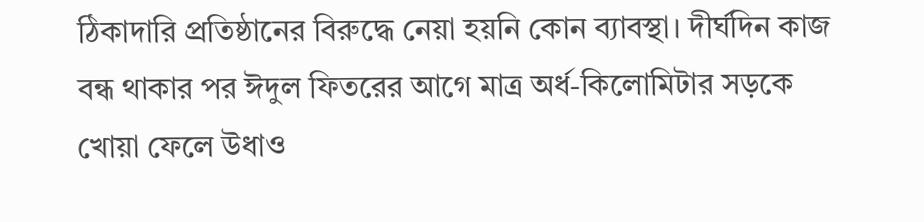ঠিকাদারি প্রতিষ্ঠানের বিরুদ্ধে নেয়া হয়নি কোন ব্যাবস্থা। দীর্ঘদিন কাজ বন্ধ থাকার পর ঈদুল ফিতরের আগে মাত্র অর্ধ-কিলোমিটার সড়কে খোয়া ফেলে উধাও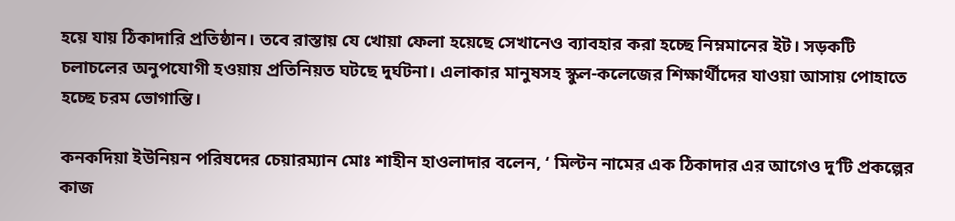হয়ে যায় ঠিকাদারি প্রতিষ্ঠান। তবে রাস্তায় যে খোয়া ফেলা হয়েছে সেখানেও ব্যাবহার করা হচ্ছে নিম্নমানের ইট। সড়কটি চলাচলের অনুপযোগী হওয়ায় প্রতিনিয়ত ঘটছে দুর্ঘটনা। এলাকার মানুষসহ স্কুল-কলেজের শিক্ষার্থীদের যাওয়া আসায় পোহাতে হচ্ছে চরম ভোগান্তি।

কনকদিয়া ইউনিয়ন পরিষদের চেয়ারম্যান মোঃ শাহীন হাওলাদার বলেন, ‘ মিল্টন নামের এক ঠিকাদার এর আগেও দু’টি প্রকল্পের কাজ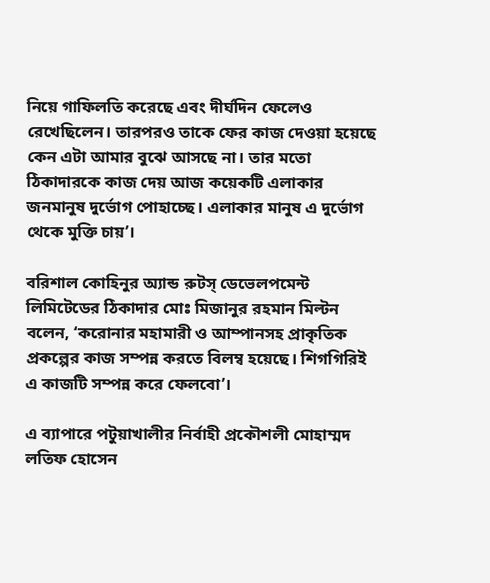নিয়ে গাফিলতি করেছে এবং দীর্ঘদিন ফেলেও রেখেছিলেন। তারপরও তাকে ফের কাজ দেওয়া হয়েছে কেন এটা আমার বুঝে আসছে না। তার মতো ঠিকাদারকে কাজ দেয় আজ কয়েকটি এলাকার জনমানুষ দুর্ভোগ পোহাচ্ছে। এলাকার মানুষ এ দুর্ভোগ থেকে মুক্তি চায়’।

বরিশাল কোহিনুর অ্যান্ড রুটস্ ডেভেলপমেন্ট লিমিটেডের ঠিকাদার মোঃ মিজানুর রহমান মিল্টন বলেন, ‘করোনার মহামারী ও আম্পানসহ প্রাকৃতিক প্রকল্পের কাজ সম্পন্ন করতে বিলম্ব হয়েছে। শিগগিরিই এ কাজটি সম্পন্ন করে ফেলবো’।

এ ব্যাপারে পটুয়াখালীর নির্বাহী প্রকৌশলী মোহাম্মদ লতিফ হোসেন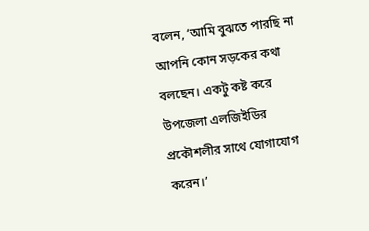বলেন, ‘আমি বুঝতে পারছি না আপনি কোন সড়কের কথা বলছেন। একটু কষ্ট করে উপজেলা এলজিইডির প্রকৌশলীর সাথে যোগাযোগ করেন।’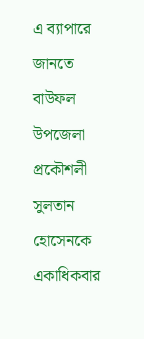এ ব্যাপারে জানতে বাউফল উপজেলা প্রকৌশলী সুলতান হোসেনকে একাধিকবার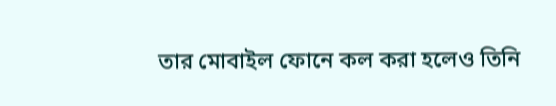তার মোবাইল ফোনে কল করা হলেও তিনি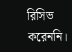রিসিভ করেননি।